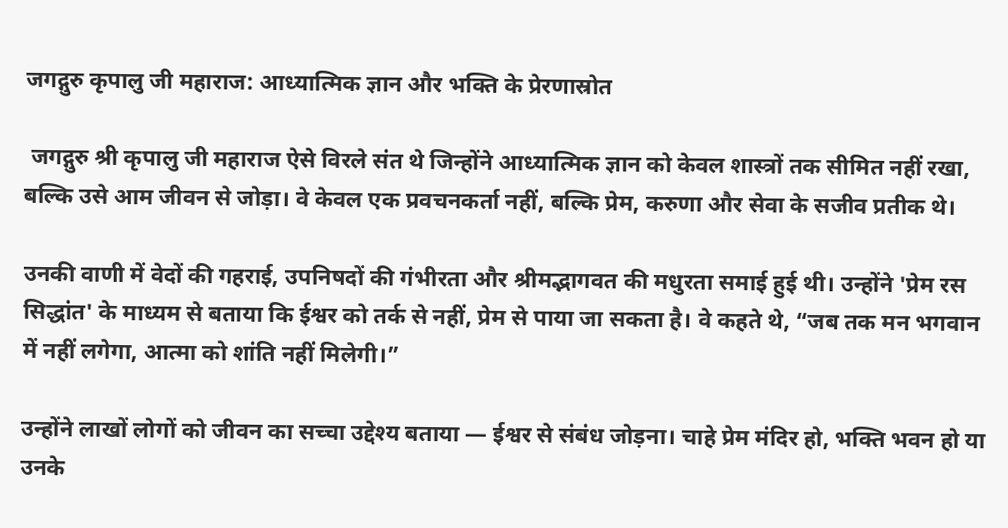जगद्गुरु कृपालु जी महाराज: आध्यात्मिक ज्ञान और भक्ति के प्रेरणास्रोत

 जगद्गुरु श्री कृपालु जी महाराज ऐसे विरले संत थे जिन्होंने आध्यात्मिक ज्ञान को केवल शास्त्रों तक सीमित नहीं रखा, बल्कि उसे आम जीवन से जोड़ा। वे केवल एक प्रवचनकर्ता नहीं, बल्कि प्रेम, करुणा और सेवा के सजीव प्रतीक थे।

उनकी वाणी में वेदों की गहराई, उपनिषदों की गंभीरता और श्रीमद्भागवत की मधुरता समाई हुई थी। उन्होंने 'प्रेम रस सिद्धांत' के माध्यम से बताया कि ईश्वर को तर्क से नहीं, प्रेम से पाया जा सकता है। वे कहते थे, “जब तक मन भगवान में नहीं लगेगा, आत्मा को शांति नहीं मिलेगी।”

उन्होंने लाखों लोगों को जीवन का सच्चा उद्देश्य बताया — ईश्वर से संबंध जोड़ना। चाहे प्रेम मंदिर हो, भक्ति भवन हो या उनके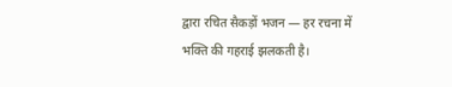द्वारा रचित सैकड़ों भजन — हर रचना में भक्ति की गहराई झलकती है।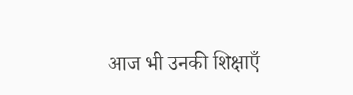आज भी उनकी शिक्षाएँ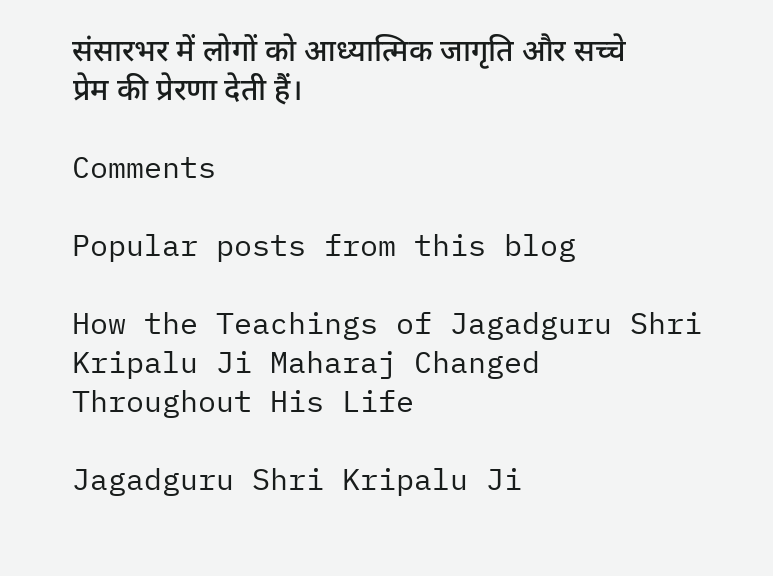संसारभर में लोगों को आध्यात्मिक जागृति और सच्चे प्रेम की प्रेरणा देती हैं।

Comments

Popular posts from this blog

How the Teachings of Jagadguru Shri Kripalu Ji Maharaj Changed Throughout His Life

Jagadguru Shri Kripalu Ji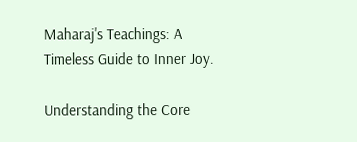Maharaj's Teachings: A Timeless Guide to Inner Joy.

Understanding the Core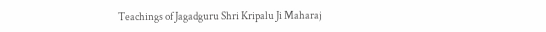Teachings of Jagadguru Shri Kripalu Ji Maharaj